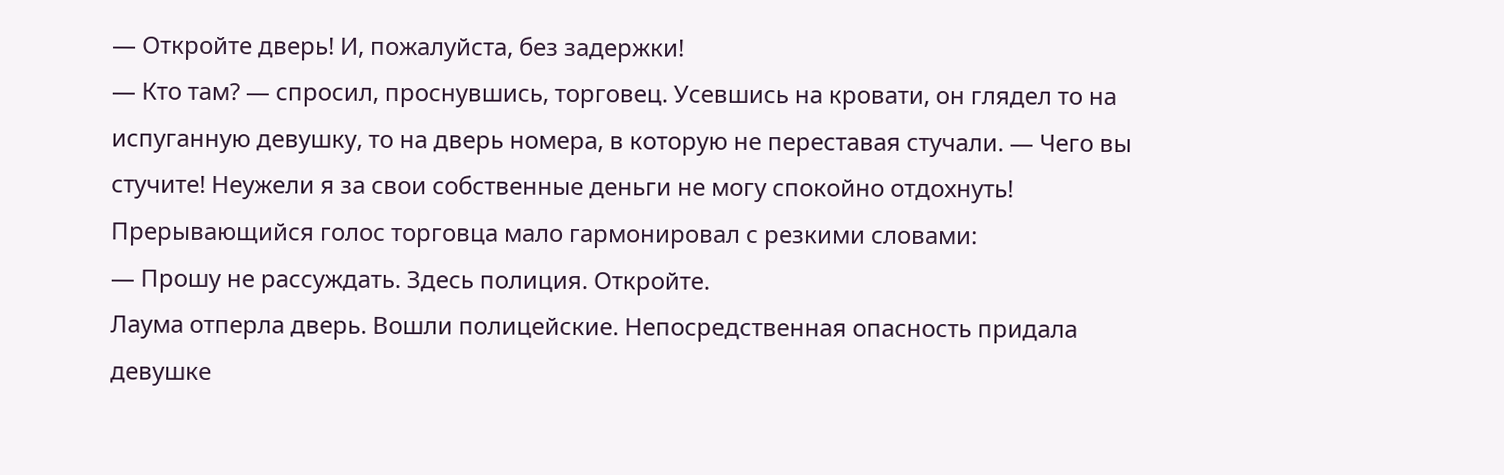— Откройте дверь! И, пожалуйста, без задержки!
— Кто там? — спросил, проснувшись, торговец. Усевшись на кровати, он глядел то на испуганную девушку, то на дверь номера, в которую не переставая стучали. — Чего вы стучите! Неужели я за свои собственные деньги не могу спокойно отдохнуть!
Прерывающийся голос торговца мало гармонировал с резкими словами:
— Прошу не рассуждать. Здесь полиция. Откройте.
Лаума отперла дверь. Вошли полицейские. Непосредственная опасность придала девушке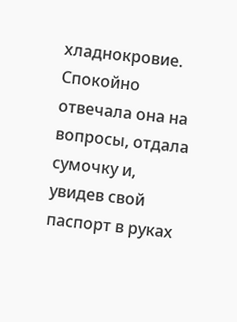хладнокровие. Спокойно отвечала она на вопросы, отдала сумочку и, увидев свой паспорт в руках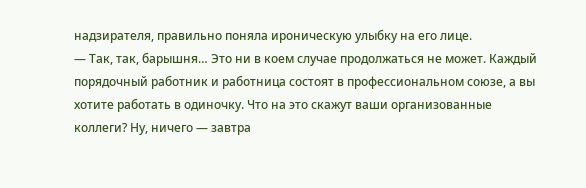надзирателя, правильно поняла ироническую улыбку на его лице.
— Так, так, барышня… Это ни в коем случае продолжаться не может. Каждый порядочный работник и работница состоят в профессиональном союзе, а вы хотите работать в одиночку. Что на это скажут ваши организованные коллеги? Ну, ничего — завтра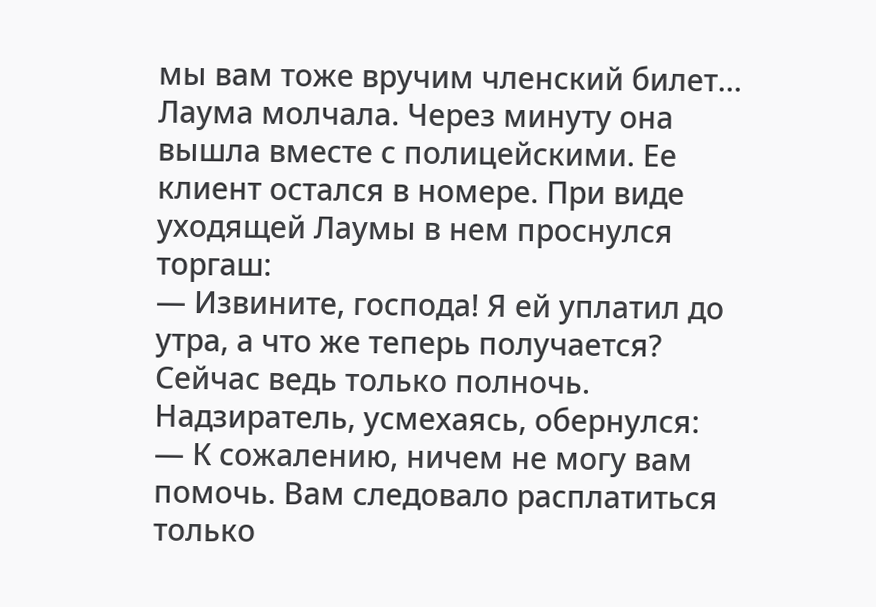мы вам тоже вручим членский билет…
Лаума молчала. Через минуту она вышла вместе с полицейскими. Ее клиент остался в номере. При виде уходящей Лаумы в нем проснулся торгаш:
— Извините, господа! Я ей уплатил до утра, а что же теперь получается? Сейчас ведь только полночь.
Надзиратель, усмехаясь, обернулся:
— К сожалению, ничем не могу вам помочь. Вам следовало расплатиться только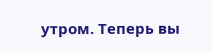утром. Теперь вы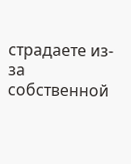страдаете из-за собственной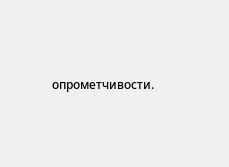опрометчивости.